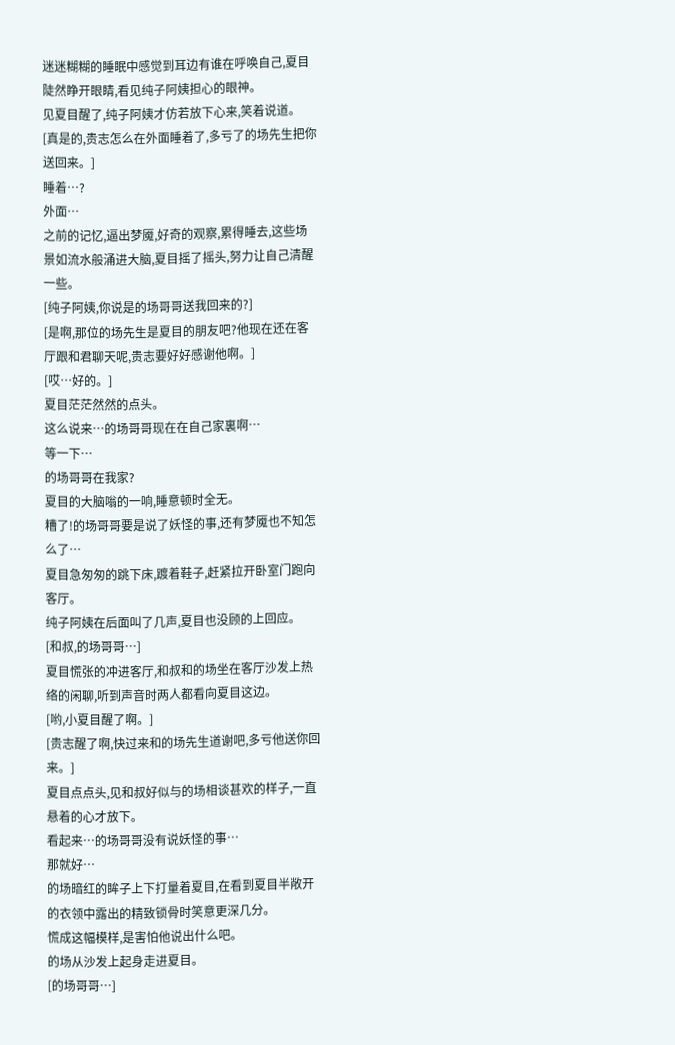迷迷糊糊的睡眠中感觉到耳边有谁在呼唤自己,夏目陡然睁开眼睛,看见纯子阿姨担心的眼神。
见夏目醒了,纯子阿姨才仿若放下心来,笑着说道。
[真是的,贵志怎么在外面睡着了,多亏了的场先生把你送回来。]
睡着…?
外面…
之前的记忆,逼出梦魇,好奇的观察,累得睡去,这些场景如流水般涌进大脑,夏目摇了摇头,努力让自己清醒一些。
[纯子阿姨,你说是的场哥哥送我回来的?]
[是啊,那位的场先生是夏目的朋友吧?他现在还在客厅跟和君聊天呢,贵志要好好感谢他啊。]
[哎…好的。]
夏目茫茫然然的点头。
这么说来…的场哥哥现在在自己家裏啊…
等一下…
的场哥哥在我家?
夏目的大脑嗡的一响,睡意顿时全无。
糟了!的场哥哥要是说了妖怪的事,还有梦魇也不知怎么了…
夏目急匆匆的跳下床,踱着鞋子,赶紧拉开卧室门跑向客厅。
纯子阿姨在后面叫了几声,夏目也没顾的上回应。
[和叔,的场哥哥…]
夏目慌张的冲进客厅,和叔和的场坐在客厅沙发上热络的闲聊,听到声音时两人都看向夏目这边。
[哟,小夏目醒了啊。]
[贵志醒了啊,快过来和的场先生道谢吧,多亏他送你回来。]
夏目点点头,见和叔好似与的场相谈甚欢的样子,一直悬着的心才放下。
看起来…的场哥哥没有说妖怪的事…
那就好…
的场暗红的眸子上下打量着夏目,在看到夏目半敞开的衣领中露出的精致锁骨时笑意更深几分。
慌成这幅模样,是害怕他说出什么吧。
的场从沙发上起身走进夏目。
[的场哥哥…]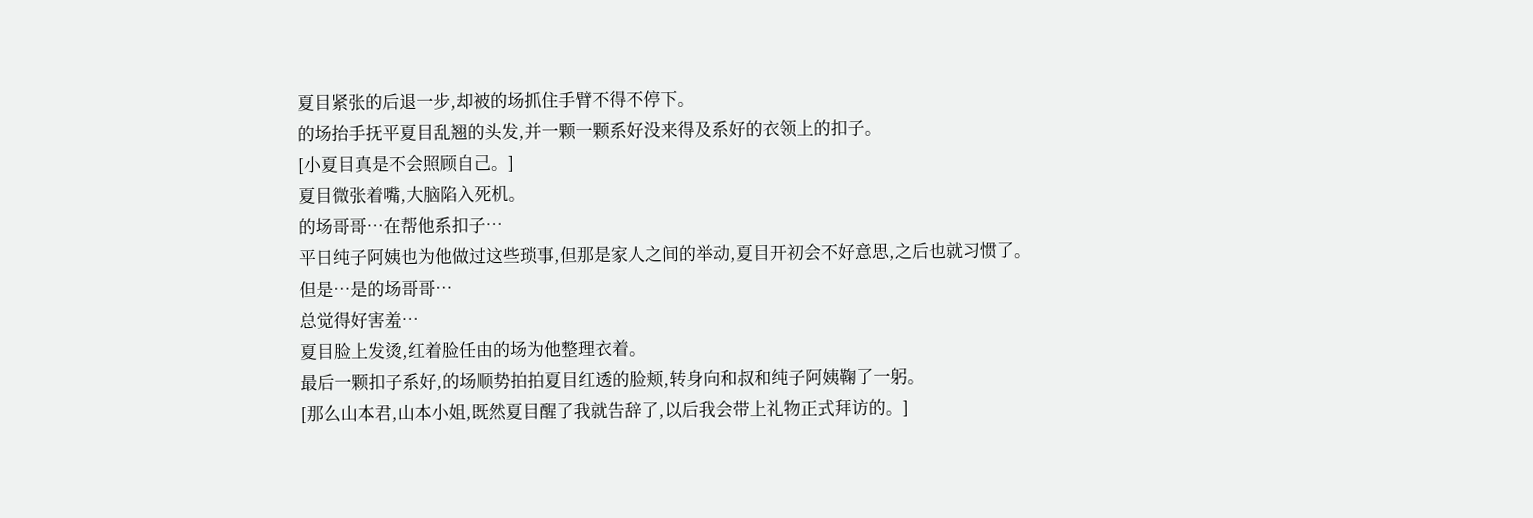夏目紧张的后退一步,却被的场抓住手臂不得不停下。
的场抬手抚平夏目乱翘的头发,并一颗一颗系好没来得及系好的衣领上的扣子。
[小夏目真是不会照顾自己。]
夏目微张着嘴,大脑陷入死机。
的场哥哥…在帮他系扣子…
平日纯子阿姨也为他做过这些琐事,但那是家人之间的举动,夏目开初会不好意思,之后也就习惯了。
但是…是的场哥哥…
总觉得好害羞…
夏目脸上发烫,红着脸任由的场为他整理衣着。
最后一颗扣子系好,的场顺势拍拍夏目红透的脸颊,转身向和叔和纯子阿姨鞠了一躬。
[那么山本君,山本小姐,既然夏目醒了我就告辞了,以后我会带上礼物正式拜访的。]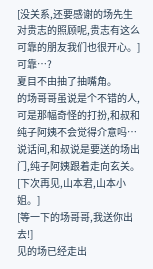[没关系,还要感谢的场先生对贵志的照顾呢,贵志有这么可靠的朋友我们也很开心。]
可靠…?
夏目不由抽了抽嘴角。
的场哥哥虽说是个不错的人,可是那幅奇怪的打扮,和叔和纯子阿姨不会觉得介意吗…
说话间,和叔说是要送的场出门,纯子阿姨跟着走向玄关。
[下次再见,山本君,山本小姐。]
[等一下的场哥哥,我送你出去!]
见的场已经走出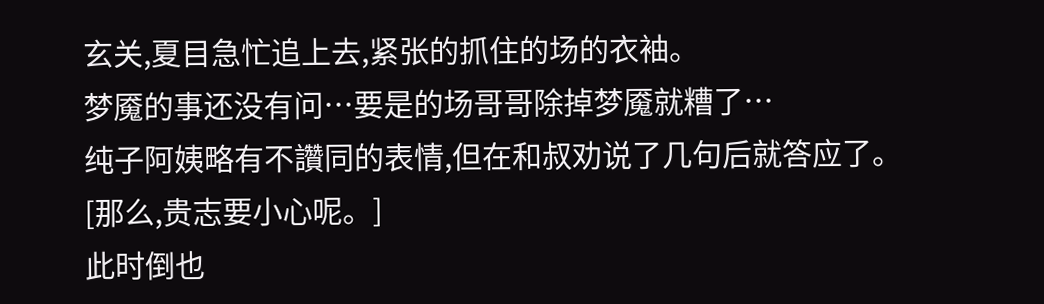玄关,夏目急忙追上去,紧张的抓住的场的衣袖。
梦魇的事还没有问…要是的场哥哥除掉梦魇就糟了…
纯子阿姨略有不讚同的表情,但在和叔劝说了几句后就答应了。
[那么,贵志要小心呢。]
此时倒也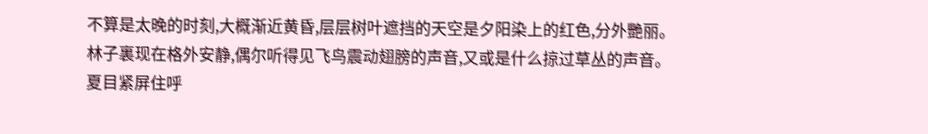不算是太晚的时刻,大概渐近黄昏,层层树叶遮挡的天空是夕阳染上的红色,分外艷丽。
林子裏现在格外安静,偶尔听得见飞鸟震动翅膀的声音,又或是什么掠过草丛的声音。
夏目紧屏住呼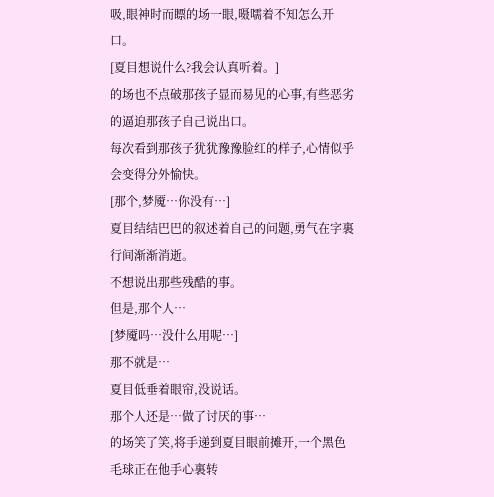吸,眼神时而瞟的场一眼,嗫嚅着不知怎么开口。
[夏目想说什么?我会认真听着。]
的场也不点破那孩子显而易见的心事,有些恶劣的逼迫那孩子自己说出口。
每次看到那孩子犹犹豫豫脸红的样子,心情似乎会变得分外愉快。
[那个,梦魇…你没有…]
夏目结结巴巴的叙述着自己的问题,勇气在字裏行间渐渐消逝。
不想说出那些残酷的事。
但是,那个人…
[梦魇吗…没什么用呢…]
那不就是…
夏目低垂着眼帘,没说话。
那个人还是…做了讨厌的事…
的场笑了笑,将手递到夏目眼前摊开,一个黑色毛球正在他手心裏转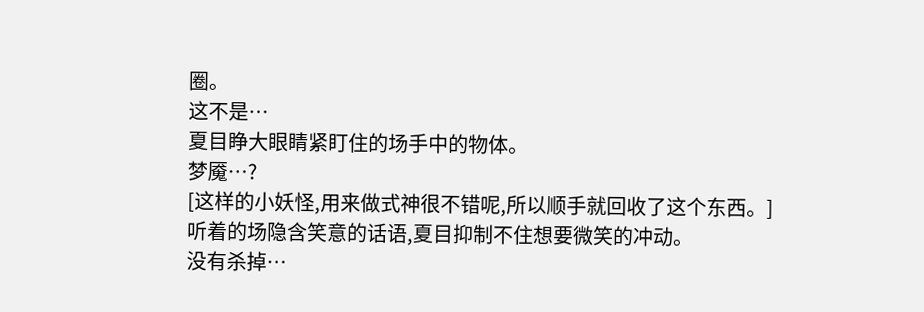圈。
这不是…
夏目睁大眼睛紧盯住的场手中的物体。
梦魇…?
[这样的小妖怪,用来做式神很不错呢,所以顺手就回收了这个东西。]
听着的场隐含笑意的话语,夏目抑制不住想要微笑的冲动。
没有杀掉…